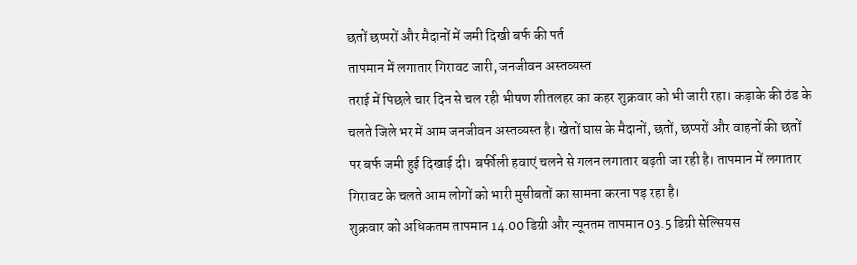छतों छप्परों और मैदानों में जमी दिखी बर्फ की पर्त
तापमान में लगातार गिरावट जारी, जनजीवन अस्तव्यस्त
तराई में पिछले चार दिन से चल रही भीषण शीतलहर का कहर शुक्रवार को भी जारी रहा। कड़ाके की ठंड के चलते जिले भर में आम जनजीवन अस्तव्यस्त है। खेतों घास के मैदानों, छतों, छप्परों और वाहनों की छतों पर बर्फ जमी हुई दिखाई दी। बर्फीली हवाएं चलने से गलन लगातार बढ़ती जा रही है। तापमान में लगातार गिरावट के चलते आम लोगों को भारी मुसीबतों का सामना करना पड़ रहा है।
शुक्रवार को अधिकतम तापमान 14.00 डिग्री और न्यूनतम तापमान 03.5 डिग्री सेल्सियस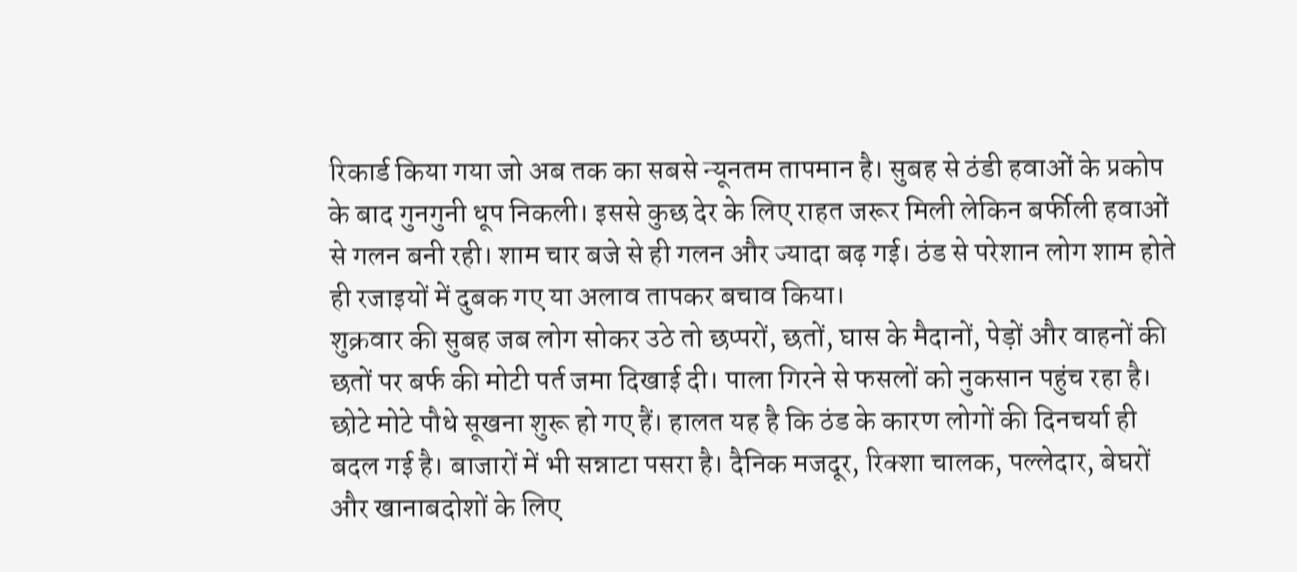रिकार्ड किया गया जो अब तक का सबसे न्यूनतम तापमान है। सुबह से ठंडी हवाओं के प्रकोप के बाद गुनगुनी धूप निकली। इससे कुछ देर के लिए राहत जरूर मिली लेकिन बर्फीली हवाओं से गलन बनी रही। शाम चार बजे से ही गलन और ज्यादा बढ़ गई। ठंड से परेशान लोग शाम होते ही रजाइयों में दुबक गए या अलाव तापकर बचाव किया।
शुक्रवार की सुबह जब लोग सोकर उठे तो छप्परों, छतों, घास के मैदानों, पेड़ों और वाहनों की छतों पर बर्फ की मोटी पर्त जमा दिखाई दी। पाला गिरने से फसलों को नुकसान पहुंच रहा है। छोटे मोटे पौधे सूखना शुरू हो गए हैं। हालत यह है कि ठंड के कारण लोगों की दिनचर्या ही बदल गई है। बाजारों में भी सन्नाटा पसरा है। दैनिक मजदूर, रिक्शा चालक, पल्लेदार, बेघरों और खानाबदोशों के लिए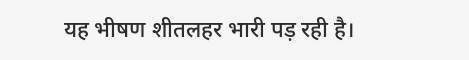यह भीषण शीतलहर भारी पड़ रही है।